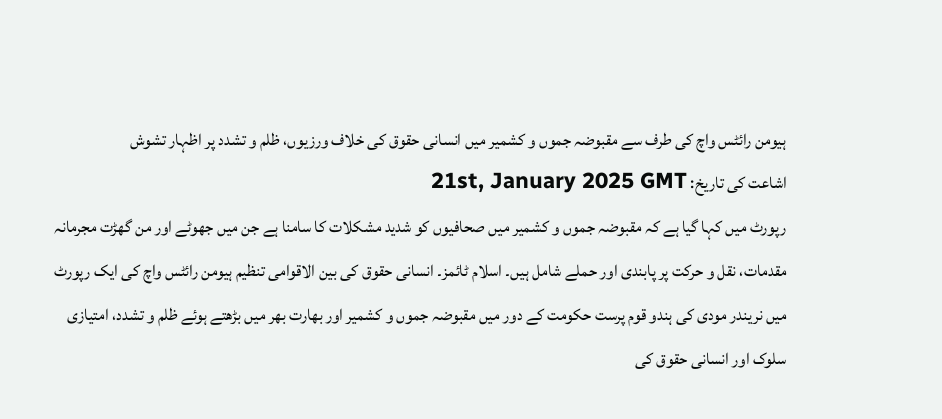ہیومن رائٹس واچ کی طرف سے مقبوضہ جموں و کشمیر میں انسانی حقوق کی خلاف ورزیوں، ظلم و تشدد پر اظہار تشوش
اشاعت کی تاریخ: 21st, January 2025 GMT
رپورٹ میں کہا گیا ہے کہ مقبوضہ جموں و کشمیر میں صحافیوں کو شدید مشکلات کا سامنا ہے جن میں جھوٹے اور من گھڑت مجرمانہ مقدمات، نقل و حرکت پر پابندی اور حملے شامل ہیں۔ اسلام ٹائمز۔ انسانی حقوق کی بین الاقوامی تنظیم ہیومن رائٹس واچ کی ایک رپورٹ میں نریندر مودی کی ہندو قوم پرست حکومت کے دور میں مقبوضہ جموں و کشمیر اور بھارت بھر میں بڑھتے ہوئے ظلم و تشدد، امتیازی سلوک اور انسانی حقوق کی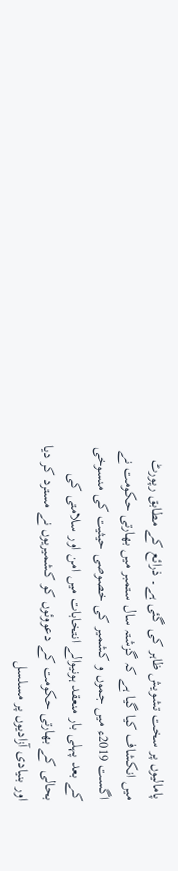پامالیوں پر سخت تشویش ظاہر کی گئی ہے۔ ذرائع کے مطابق رپورٹ میں انکشاف کیا گیا ہے کہ گزشتہ سال ستمبر میں بھارتی حکومت نے اگست 2019ء میں جموں و کشمیر کی خصوصی حیثیت کی منسوخی کے بعد پہلی بار منعقد ہونیوالے انتخابات میں امن اور سلامتی کی بحالی کے بھارتی حکومت کے دعووئوں کو کشمیریوں نے مسترد کر دیا اور بنیادی آزادیوں پر مسلسل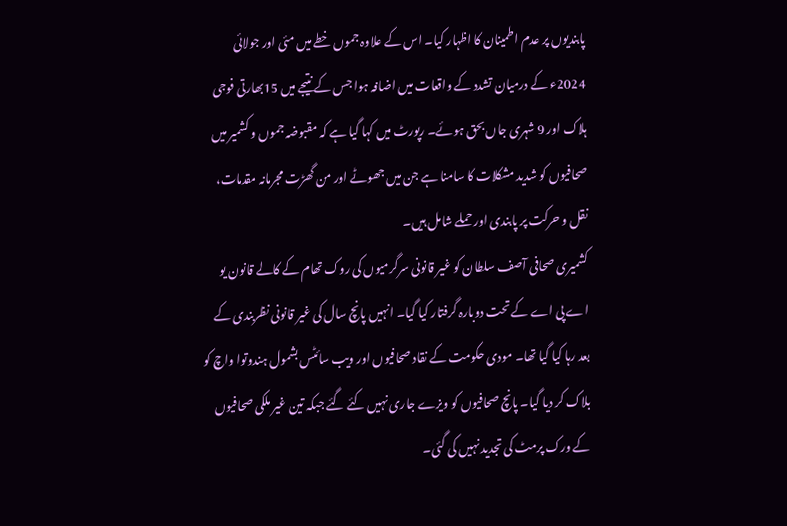پابندیوں پر عدم اطمینان کا اظہار کیا۔ اس کے علاوہ جموں خطے میں مئی اور جولائی 2024ء کے درمیان تشدد کے واقعات میں اضافہ ہوا جس کے نتیجے میں 15بھارتی فوجی ہلاک اور 9 شہری جاں بحق ہوئے۔ رپورٹ میں کہا گیا ہے کہ مقبوضہ جموں و کشمیر میں صحافیوں کو شدید مشکلات کا سامنا ہے جن میں جھوٹے اور من گھڑت مجرمانہ مقدمات، نقل و حرکت پر پابندی اور حملے شامل ہیں۔
کشمیری صحافی آصف سلطان کو غیر قانونی سرگرمیوں کی روک تھام کے کالے قانون یو اے پی اے کے تحت دوبارہ گرفتار کیا گیا۔ انہیں پانچ سال کی غیر قانونی نظربندی کے بعد رہا کیا گیا تھا۔ مودی حکومت کے نقاد صحافیوں اور ویب سائٹس بشمول ہندوتوا واچ کو بلاک کر دیا گیا۔ پانچ صحافیوں کو ویزے جاری نہیں کئے گئے جبکہ تین غیر ملکی صحافیوں کے ورک پرمٹ کی تجدید نہیں کی گئی۔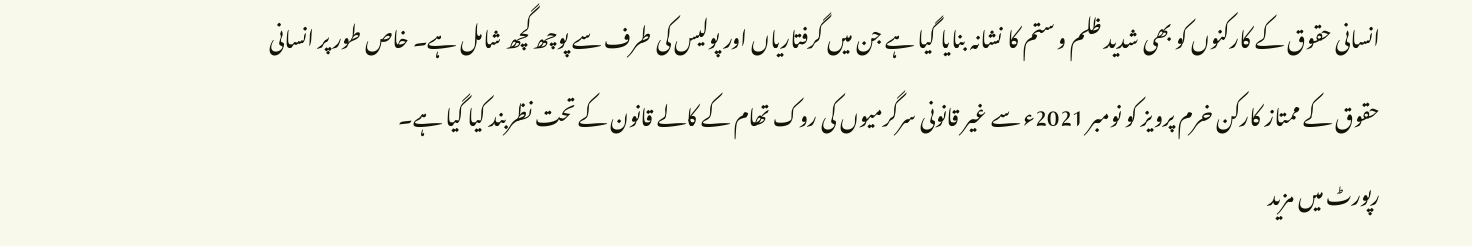انسانی حقوق کے کارکنوں کو بھی شدید ظلم و ستم کا نشانہ بنایا گیا ہے جن میں گرفتاریاں اور پولیس کی طرف سے پوچھ گچھ شامل ہے۔ خاص طور پر انسانی حقوق کے ممتاز کارکن خرم پرویز کو نومبر 2021ء سے غیر قانونی سرگرمیوں کی روک تھام کے کالے قانون کے تحت نظربند کیا گیا ہے۔
رپورٹ میں مزید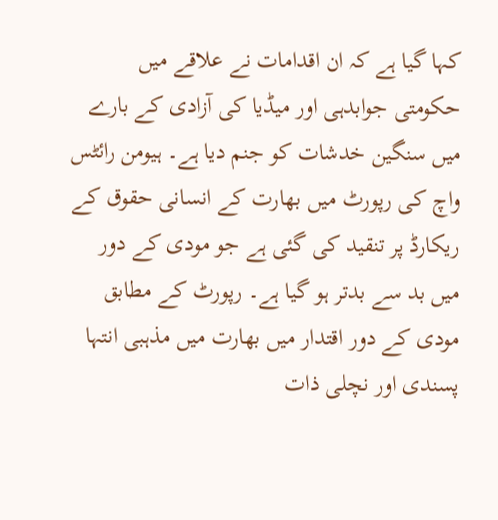کہا گیا ہے کہ ان اقدامات نے علاقے میں حکومتی جوابدہی اور میڈیا کی آزادی کے بارے میں سنگین خدشات کو جنم دیا ہے۔ ہیومن رائٹس واچ کی رپورٹ میں بھارت کے انسانی حقوق کے ریکارڈ پر تنقید کی گئی ہے جو مودی کے دور میں بد سے بدتر ہو گیا ہے۔ رپورٹ کے مطابق مودی کے دور اقتدار میں بھارت میں مذہبی انتہا پسندی اور نچلی ذات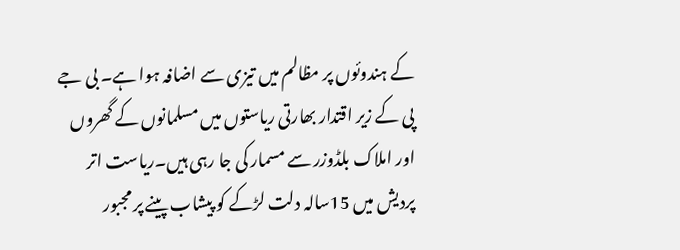کے ہندوئوں پر مظالم میں تیزی سے اضافہ ہوا ہے۔ بی جے پی کے زیر اقتدار بھارتی ریاستوں میں مسلمانوں کے گھروں اور املاک بلڈوزر سے مسمار کی جا رہی ہیں۔ریاست اتر پردیش میں 15سالہ دلت لڑکے کو پیشاب پینے پر مجبور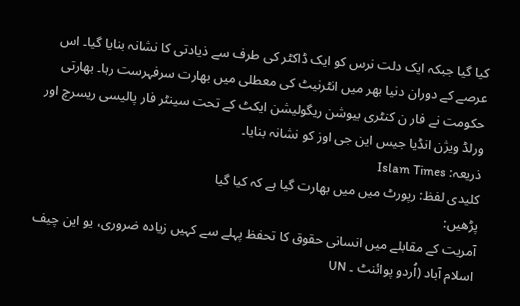کیا گیا جبکہ ایک دلت نرس کو ایک ڈاکٹر کی طرف سے ذیادتی کا نشانہ بنایا گیا۔ اس عرصے کے دوران دنیا بھر میں انٹرنیٹ کی معطلی میں بھارت سرفہرست رہا۔ بھارتی حکومت نے فار ن کنٹری بیوشن ریگولیشن ایکٹ کے تحت سینٹر فار پالیسی ریسرچ اور ورلڈ ویژن انڈیا جیس این جی اوز کو نشانہ بنایا۔
ذریعہ: Islam Times
کلیدی لفظ: رپورٹ میں میں بھارت گیا ہے کہ کیا گیا
پڑھیں:
آمریت کے مقابلے میں انسانی حقوق کا تحفظ پہلے سے کہیں زیادہ ضروری، یو این چیف
اسلام آباد (اُردو پوائنٹ ۔ UN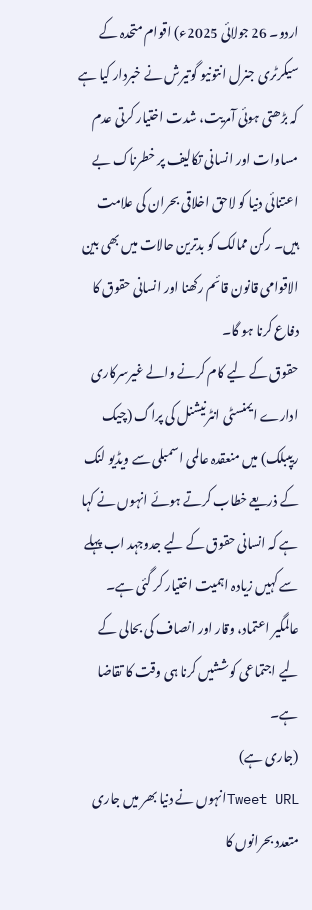اردو۔ 26 جولائی 2025ء) اقوام متحدہ کے سیکرٹری جنرل انتونیو گوتیرش نے خبردار کیا ہے کہ بڑھتی ہوئی آمریت، شدت اختیار کرتی عدم مساوات اور انسانی تکالیف پر خطرناک بے اعتنائی دنیا کو لاحق اخلاقی بحران کی علامت ہیں۔ رکن ممالک کو بدترین حالات میں بھی بین الاقوامی قانون قائم رکھنا اور انسانی حقوق کا دفاع کرنا ہو گا۔
حقوق کے لیے کام کرنے والے غیرسرکاری ادارے ایمنسٹی انٹرنیشنل کی پراگ (چیک ریپبلک) میں منعقدہ عالمی اسمبلی سے ویڈیو لنک کے ذریعے خطاب کرتے ہوئے انہوں نے کہا ہے کہ انسانی حقوق کے لیے جدوجہد اب پہلے سے کہیں زیادہ اہمیت اختیار کر گئی ہے۔ عالمگیر اعتماد، وقار اور انصاف کی بحالی کے لیے اجتماعی کوششیں کرنا ہی وقت کا تقاضا ہے۔
(جاری ہے)
Tweet URLانہوں نے دنیا بھر میں جاری متعدد بحرانوں کا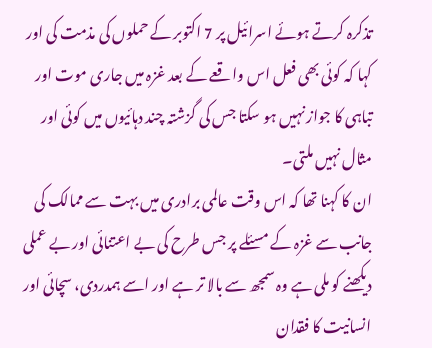تذکرہ کرتے ہوئے اسرائیل پر 7 اکتوبر کے حملوں کی مذمت کی اور کہا کہ کوئی بھی فعل اس واقعے کے بعد غزہ میں جاری موت اور تباہی کا جواز نہیں ہو سکتا جس کی گزشتہ چند دہائیوں میں کوئی اور مثال نہیں ملتی۔
ان کا کہنا تھا کہ اس وقت عالمی برادری میں بہت سے ممالک کی جانب سے غزہ کے مسئلے پر جس طرح کی بے اعتنائی اور بے عملی دیکھنے کو ملی ہے وہ سمجھ سے بالا تر ہے اور اسے ہمدردی، سچائی اور انسانیت کا فقدان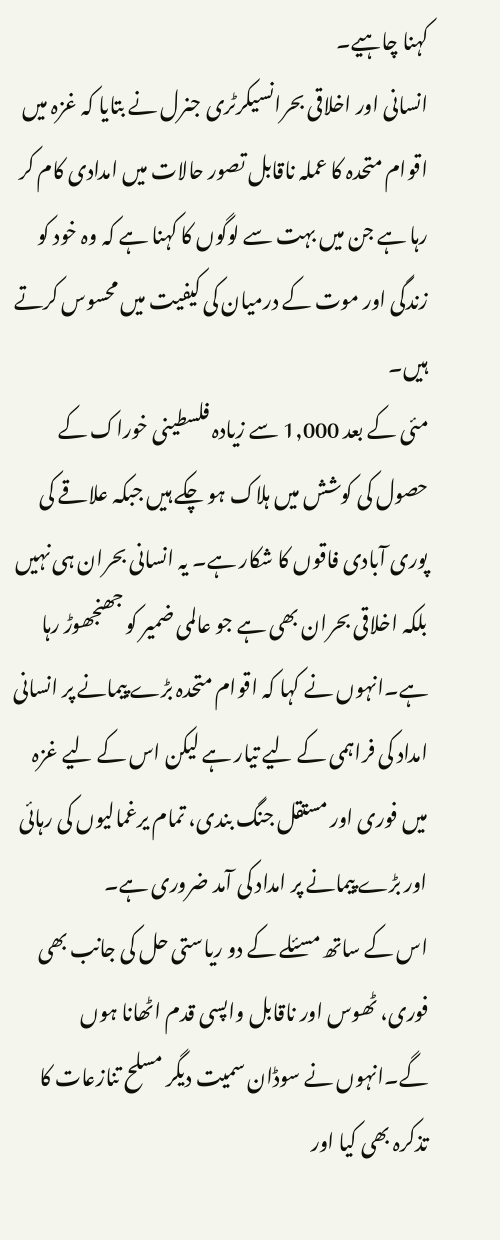کہنا چاہیے۔
انسانی اور اخلاقی بحرانسیکرٹری جنرل نے بتایا کہ غزہ میں اقوام متحدہ کا عملہ ناقابل تصور حالات میں امدادی کام کر رہا ہے جن میں بہت سے لوگوں کا کہنا ہے کہ وہ خود کو زندگی اور موت کے درمیان کی کیفیت میں محسوس کرتے ہیں۔
مئی کے بعد 1,000 سے زیادہ فلسطینی خوراک کے حصول کی کوشش میں ہلاک ہو چکے ہیں جبکہ علاقے کی پوری آبادی فاقوں کا شکار ہے۔ یہ انسانی بحران ہی نہیں بلکہ اخلاقی بحران بھی ہے جو عالمی ضمیر کو جھنجھوڑ رہا ہے۔انہوں نے کہا کہ اقوام متحدہ بڑے پیمانے پر انسانی امداد کی فراہمی کے لیے تیار ہے لیکن اس کے لیے غزہ میں فوری اور مستقل جنگ بندی، تمام یرغمالیوں کی رہائی اور بڑے پیمانے پر امداد کی آمد ضروری ہے۔
اس کے ساتھ مسئلے کے دو ریاستی حل کی جانب بھی فوری، ٹھوس اور ناقابل واپسی قدم اٹھانا ہوں گے۔انہوں نے سوڈان سمیت دیگر مسلح تنازعات کا تذکرہ بھی کیا اور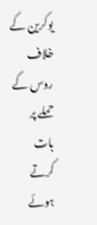یوکرین کے خلاف روس کے حملے پر بات کرتے ہوئے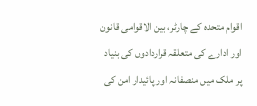اقوام متحدہ کے چارٹر، بین الاقوامی قانون اور ادارے کی متعلقہ قراردادوں کی بنیاد پر ملک میں منصفانہ اور پائیدار امن کی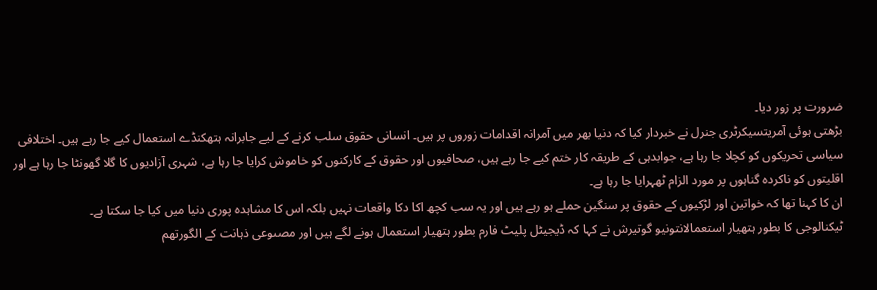ضرورت پر زور دیا۔
بڑھتی ہوئی آمریتسیکرٹری جنرل نے خبردار کیا کہ دنیا بھر میں آمرانہ اقدامات زوروں پر ہیں۔ انسانی حقوق سلب کرنے کے لیے جابرانہ ہتھکنڈے استعمال کیے جا رہے ہیں۔ اختلافی سیاسی تحریکوں کو کچلا جا رہا ہے، جوابدہی کے طریقہ کار ختم کیے جا رہے ہیں، صحافیوں اور حقوق کے کارکنوں کو خاموش کرایا جا رہا ہے، شہری آزادیوں کا گلا گھونٹا جا رہا ہے اور اقلیتوں کو ناکردہ گناہوں پر مورد الزام ٹھہرایا جا رہا ہے۔
ان کا کہنا تھا کہ خواتین اور لڑکیوں کے حقوق پر سنگین حملے ہو رہے ہیں اور یہ سب کچھ اکا دکا واقعات نہیں بلکہ اس کا مشاہدہ پوری دنیا میں کیا جا سکتا ہے۔
ٹیکنالوجی کا بطور ہتھیار استعمالانتونیو گوتیرش نے کہا کہ ڈیجیٹل پلیٹ فارم بطور ہتھیار استعمال ہونے لگے ہیں اور مصںوعی ذہانت کے الگورتھم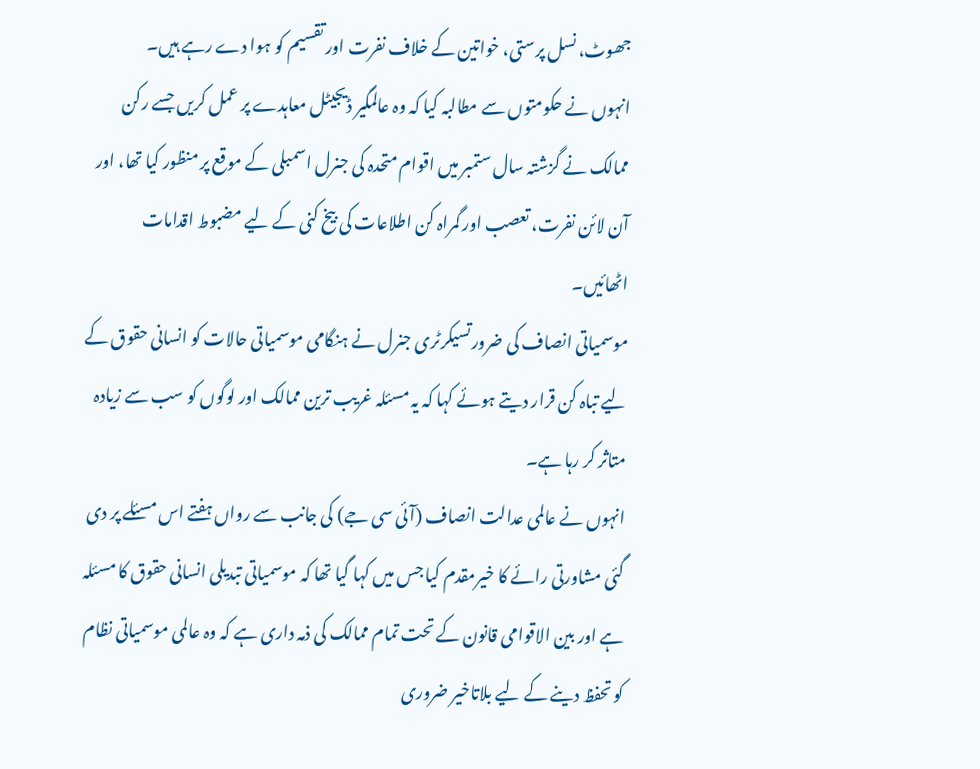جھوٹ، نسل پرستی، خواتین کے خلاف نفرت اور تقسیم کو ہوا دے رہے ہیں۔
انہوں نے حکومتوں سے مطالبہ کیا کہ وہ عالمگیر ڈیجیٹل معاہدے پر عمل کریں جسے رکن ممالک نے گزشتہ سال ستمبر میں اقوام متحدہ کی جنرل اسمبلی کے موقع پر منظور کیا تھا، اور آن لائن نفرت، تعصب اور گمراہ کن اطلاعات کی بیخ کنی کے لیے مضبوط اقدامات اٹھائیں۔
موسمیاتی انصاف کی ضرورتسیکرٹری جنرل نے ہنگامی موسمیاتی حالات کو انسانی حقوق کے لیے تباہ کن قرار دیتے ہوئے کہا کہ یہ مسئلہ غریب ترین ممالک اور لوگوں کو سب سے زیادہ متاثر کر رہا ہے۔
انہوں نے عالمی عدالت انصاف (آئی سی جے) کی جانب سے رواں ہفتے اس مسئلے پر دی گئی مشاورتی رائے کا خیرمقدم کیا جس میں کہا گیا تھا کہ موسمیاتی تبدیلی انسانی حقوق کا مسئلہ ہے اور بین الاقوامی قانون کے تحت تمام ممالک کی ذمہ داری ہے کہ وہ عالمی موسمیاتی نظام کو تحفظ دینے کے لیے بلاتاخیر ضروری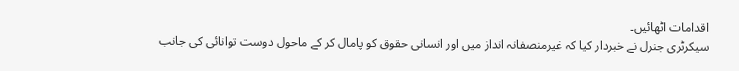اقدامات اٹھائیں۔
سیکرٹری جنرل نے خبردار کیا کہ غیرمنصفانہ انداز میں اور انسانی حقوق کو پامال کر کے ماحول دوست توانائی کی جانب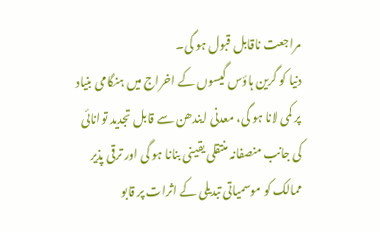مراجعت ناقابل قبول ہو گی۔
دنیا کو گرین ہاؤس گیسوں کے اخراج میں ہنگامی بنیاد پر کمی لانا ہو گی، معدنی ایندھن سے قابل تجدید توانائی کی جانب منصفانہ منتقلی یقینی بنانا ہو گی اور ترقی پذیر ممالک کو موسمیاتی تبدیلی کے اثرات پر قابو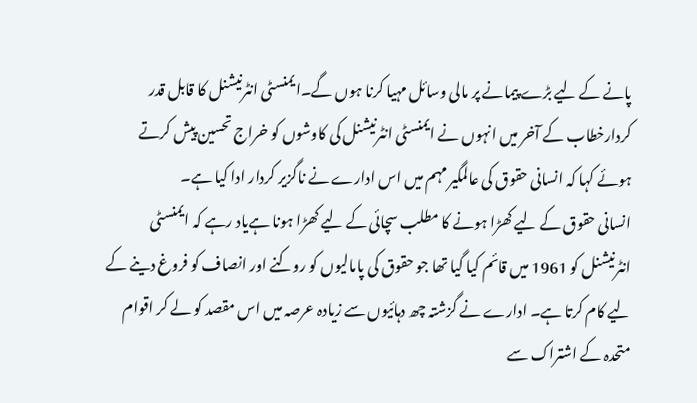پانے کے لیے بڑے پیمانے پر مالی وسائل مہیا کرنا ہوں گے۔ایمنسٹی انٹرنیشنل کا قابل قدر کردارخطاب کے آخر میں انہوں نے ایمنسٹی انٹرنیشنل کی کاوشوں کو خراج تحسین پیش کرتے ہوئے کہا کہ انسانی حقوق کی عالمگیر مہم میں اس ادارے نے ناگزیر کردار ادا کیا ہے۔
انسانی حقوق کے لیے کھڑا ہونے کا مطلب سچائی کے لیے کھڑا ہونا ہےیاد رہے کہ ایمنسٹی انٹرنیشنل کو 1961 میں قائم کیا گیا تھا جو حقوق کی پامالیوں کو روکنے اور انصاف کو فروغ دینے کے لیے کام کرتا ہے۔ ادارے نے گزشتہ چھ دہائیوں سے زیادہ عرصہ میں اس مقصد کو لے کر اقوام متحدہ کے اشتراک سے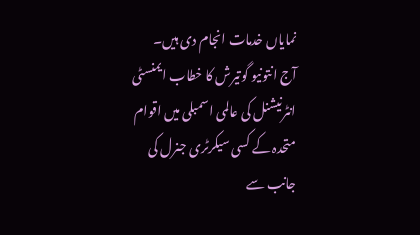نمایاں خدمات انجام دی ہیں۔
آج انتونیو گوتیرش کا خطاب ایمنسٹی انٹرنیشنل کی عالمی اسمبلی میں اقوام متحدہ کے کسی سیکرٹری جنرل کی جانب سے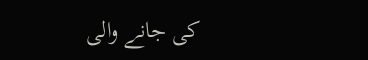کی جانے والی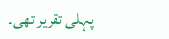پہلی تقریر تھی۔